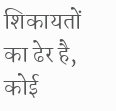शिकायतों का ढेर है,
कोई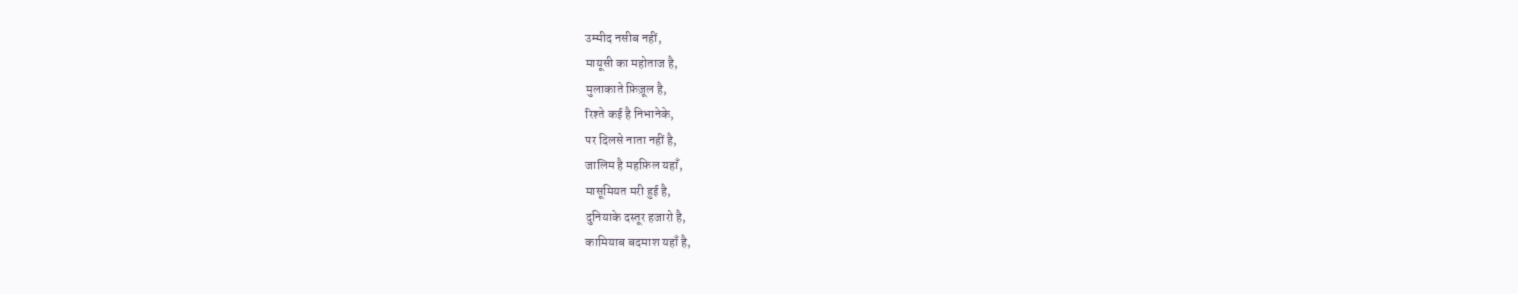उम्मीद नसीब नहीं,
मायूसी का महोताज है,
मुलाकाते फ़िज़ूल है,
रिश्ते कई है निभानेके,
पर दिलसे नाता नहीं है,
जालिम है महफ़िल यहाँ,
मासूमियत मरी हुई है,
दुनियाके दस्तूर हजारो है,
कामियाब बदमाश यहाँ है,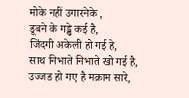मोके नहीं उगारनेके ,
डूबने के गड्ढे कई है,
जिंदगी अकेली हो गई हे,
साथ निभाते निभाते खो गई है,
उज्जड हो गए है मक़ाम सारे,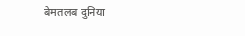बेमतलब दुनिया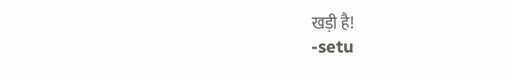खड़ी है!
-setu